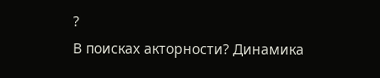?
В поисках акторности? Динамика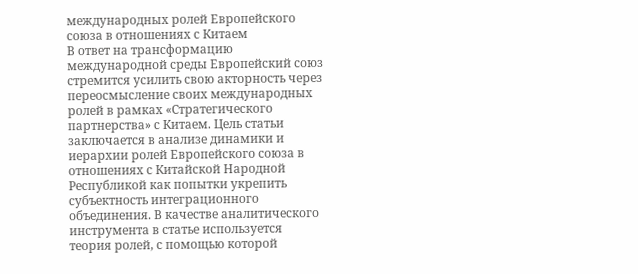международных ролей Европейского союза в отношениях с Китаем
В ответ на трансформацию международной среды Европейский союз стремится усилить свою акторность через переосмысление своих международных ролей в рамках «Стратегического партнерства» с Китаем. Цель статьи заключается в анализе динамики и иерархии ролей Европейского союза в отношениях с Китайской Народной Республикой как попытки укрепить субъектность интеграционного объединения. В качестве аналитического инструмента в статье используется теория ролей, с помощью которой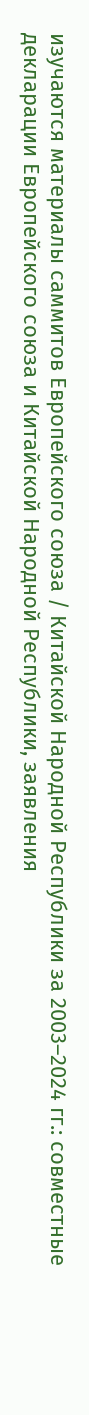изучаются материалы саммитов Европейского союза / Китайской Народной Республики за 2003–2024 гг.: совместные декларации Европейского союза и Китайской Народной Республики, заявления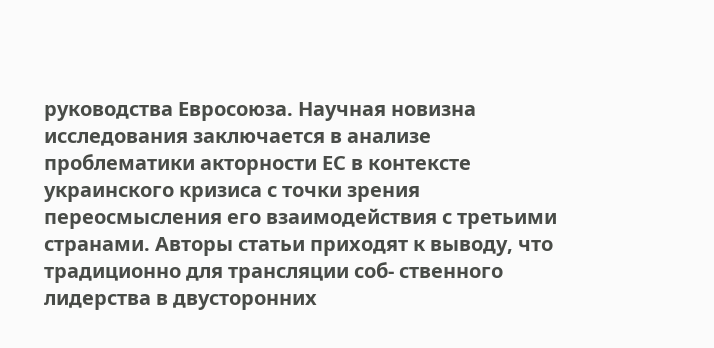руководства Евросоюза. Научная новизна исследования заключается в анализе проблематики акторности ЕС в контексте украинского кризиса с точки зрения переосмысления его взаимодействия с третьими странами. Авторы статьи приходят к выводу, что традиционно для трансляции соб- ственного лидерства в двусторонних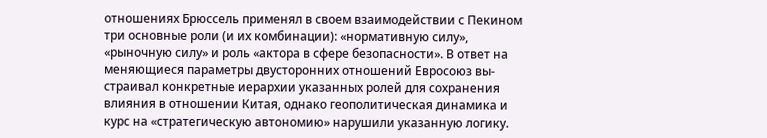отношениях Брюссель применял в своем взаимодействии с Пекином три основные роли (и их комбинации): «нормативную силу», «рыночную силу» и роль «актора в сфере безопасности». В ответ на меняющиеся параметры двусторонних отношений Евросоюз вы- страивал конкретные иерархии указанных ролей для сохранения влияния в отношении Китая, однако геополитическая динамика и курс на «стратегическую автономию» нарушили указанную логику.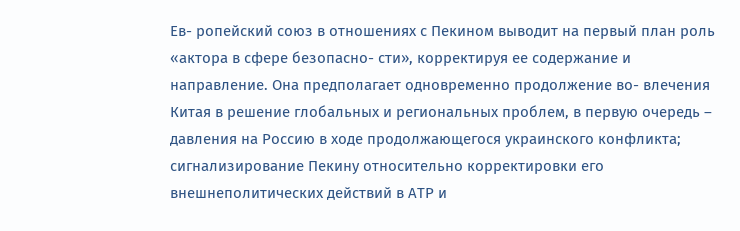Ев- ропейский союз в отношениях с Пекином выводит на первый план роль «актора в сфере безопасно- сти», корректируя ее содержание и направление. Она предполагает одновременно продолжение во- влечения Китая в решение глобальных и региональных проблем, в первую очередь – давления на Россию в ходе продолжающегося украинского конфликта; сигнализирование Пекину относительно корректировки его внешнеполитических действий в АТР и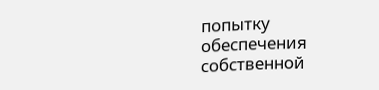попытку обеспечения собственной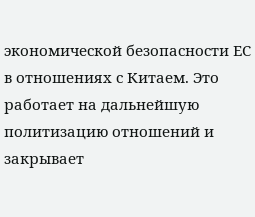экономической безопасности ЕС в отношениях с Китаем. Это работает на дальнейшую политизацию отношений и закрывает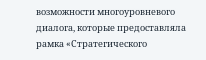возможности многоуровневого диалога, которые предоставляла рамка «Стратегического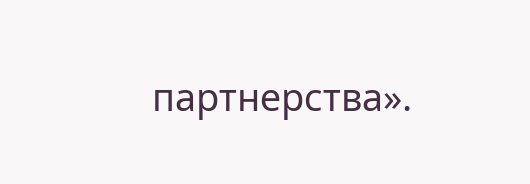партнерства».